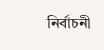নির্বাচনী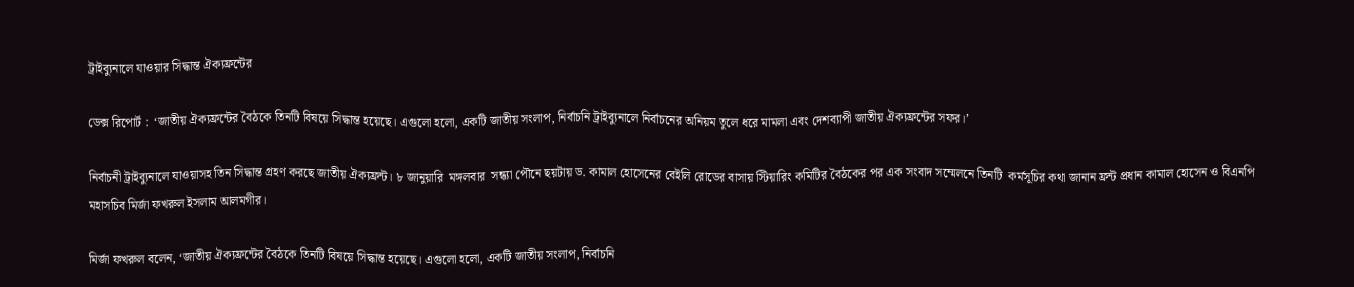ট্রাইব্যুনালে যাওয়ার সিদ্ধান্ত ঐক্যফ্রন্টের

ডেক্স রিপোর্ট :  ‘জাতীয় ঐক্যফ্রন্টের বৈঠকে তিনটি বিষয়ে সিদ্ধান্ত হয়েছে। এগুলো হলো, একটি জাতীয় সংলাপ, নির্বাচনি ট্রাইব্যুনালে নির্বাচনের অনিয়ম তুলে ধরে মামলা এবং দেশব্যাপী জাতীয় ঐক্যফ্রন্টের সফর।’

নির্বাচনী ট্রাইব্যুনালে যাওয়াসহ তিন সিদ্ধান্ত গ্রহণ করছে জাতীয় ঐক্যফ্রন্ট। ৮ জানুয়ারি  মঙ্গলবার  সন্ধ্যা পৌনে ছয়টায় ড. কামাল হোসেনের বেইলি রোডের বাসায় স্টিয়ারিং কমিটির বৈঠকের পর এক সংবাদ সম্মেলনে তিনটি  কর্মসূচির কথা জানান ফ্রন্ট প্রধান কামাল হোসেন ও বিএনপি মহাসচিব মির্জা ফখরুল ইসলাম আলমগীর।

মির্জা ফখরুল বলেন, ‘জাতীয় ঐক্যফ্রন্টের বৈঠকে তিনটি বিষয়ে সিদ্ধান্ত হয়েছে। এগুলো হলো, একটি জাতীয় সংলাপ, নির্বাচনি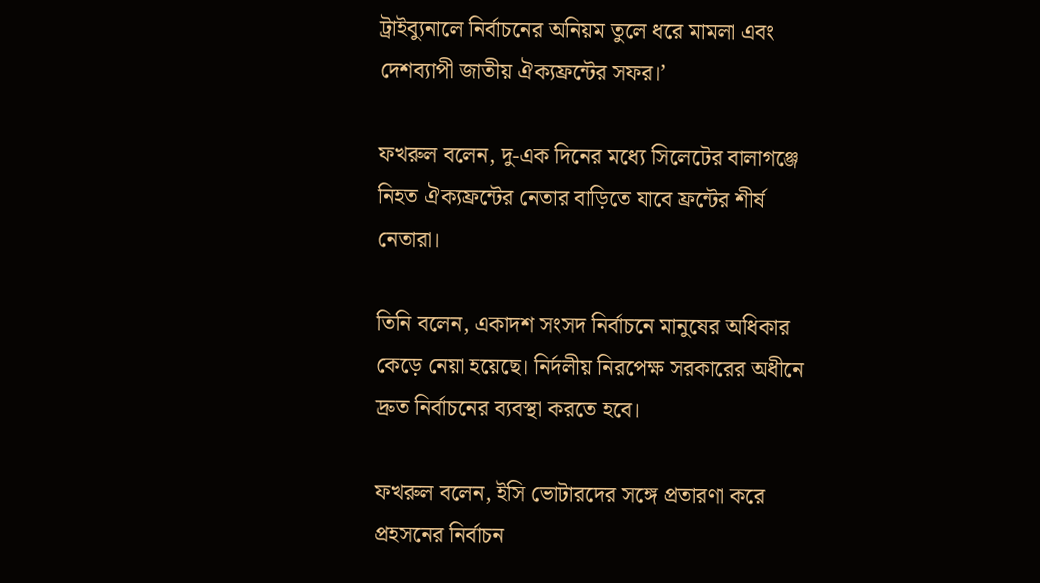ট্রাইব্যুনালে নির্বাচনের অনিয়ম তুলে ধরে মামলা এবং দেশব্যাপী জাতীয় ঐক্যফ্রন্টের সফর।’

ফখরুল বলেন, দু-এক দিনের মধ্যে সিলেটের বালাগঞ্জে নিহত ঐক্যফ্রন্টের নেতার বাড়িতে যাবে ফ্রন্টের শীর্ষ নেতারা।

তিনি বলেন, একাদশ সংসদ নির্বাচনে মানুষের অধিকার কেড়ে নেয়া হয়েছে। নির্দলীয় নিরপেক্ষ সরকারের অধীনে দ্রুত নির্বাচনের ব্যবস্থা করতে হবে।

ফখরুল বলেন, ইসি ভোটারদের সঙ্গে প্রতারণা করে প্রহসনের নির্বাচন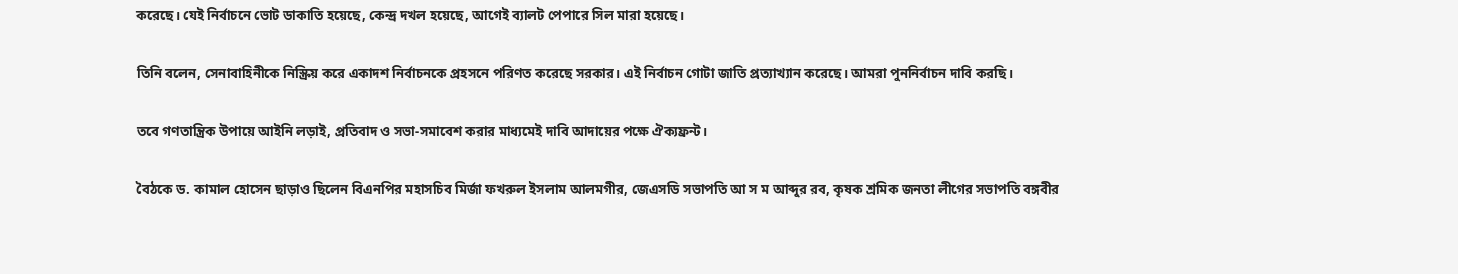করেছে। যেই নির্বাচনে ভোট ডাকাতি হয়েছে, কেন্দ্র দখল হয়েছে, আগেই ব্যালট পেপারে সিল মারা হয়েছে।

তিনি বলেন, সেনাবাহিনীকে নিস্ক্রিয় করে একাদশ নির্বাচনকে প্রহসনে পরিণত করেছে সরকার। এই নির্বাচন গোটা জাতি প্রত্যাখ্যান করেছে। আমরা পুননির্বাচন দাবি করছি।

তবে গণতান্ত্রিক উপায়ে আইনি লড়াই, প্রতিবাদ ও সভা-সমাবেশ করার মাধ্যমেই দাবি আদায়ের পক্ষে ঐক্যফ্রন্ট।

বৈঠকে ড. কামাল হোসেন ছাড়াও ছিলেন বিএনপির মহাসচিব মির্জা ফখরুল ইসলাম আলমগীর, জেএসডি সভাপতি আ স ম আব্দুর রব, কৃষক শ্রমিক জনতা লীগের সভাপতি বঙ্গবীর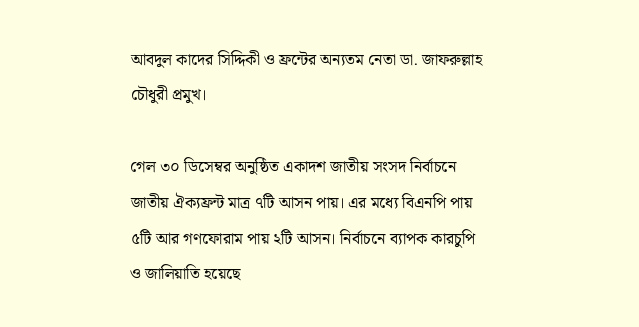আবদুল কাদের সিদ্দিকী ও ফ্রন্টের অন্যতম নেতা ডা. জাফরুল্লাহ চৌধুরী প্রমুখ।

গেল ৩০ ডিসেম্বর অনুষ্ঠিত একাদশ জাতীয় সংসদ নির্বাচনে জাতীয় ঐক্যফ্রন্ট মাত্র ৭টি আসন পায়। এর মধ্যে বিএনপি পায় ৫টি আর গণফোরাম পায় ২টি আসন। নির্বাচনে ব্যাপক কারচুপি ও জালিয়াতি হয়েছে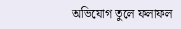অভিযোগ তুলে ফলাফল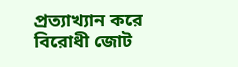প্রত্যাখ্যান করে বিরোধী জোট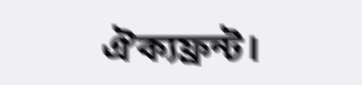ঐক্যফ্রন্ট।